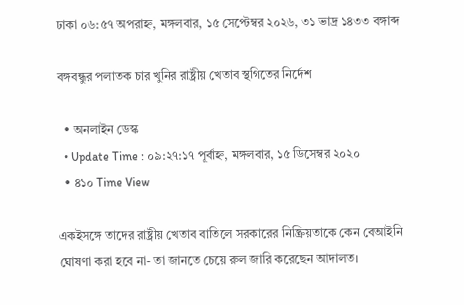ঢাকা ০৬:৫৭ অপরাহ্ন, মঙ্গলবার, ১৫ সেপ্টেম্বর ২০২৬, ৩১ ভাদ্র ১৪৩৩ বঙ্গাব্দ

বঙ্গবন্ধুর পলাতক চার খুনির রাষ্ট্রীয় খেতাব স্থগিতের নির্দেশ

  • অনলাইন ডেস্ক
  • Update Time : ০৯:২৭:১৭ পূর্বাহ্ন, মঙ্গলবার, ১৫ ডিসেম্বর ২০২০
  • ৪১০ Time View

একইসঙ্গে তাদের রাষ্ট্রীয় খেতাব বাতিলে সরকারের নিষ্ক্রিয়তাকে কেন বেআইনি ঘোষণা করা হবে না- তা জানতে চেয়ে রুল জারি করেছেন আদালত।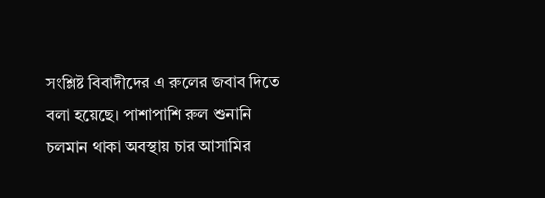সংশ্লিষ্ট বিবাদীদের এ রুলের জবাব দিতে বলা হয়েছে। পাশাপাশি রুল শুনানি চলমান থাকা অবস্থায় চার আসামির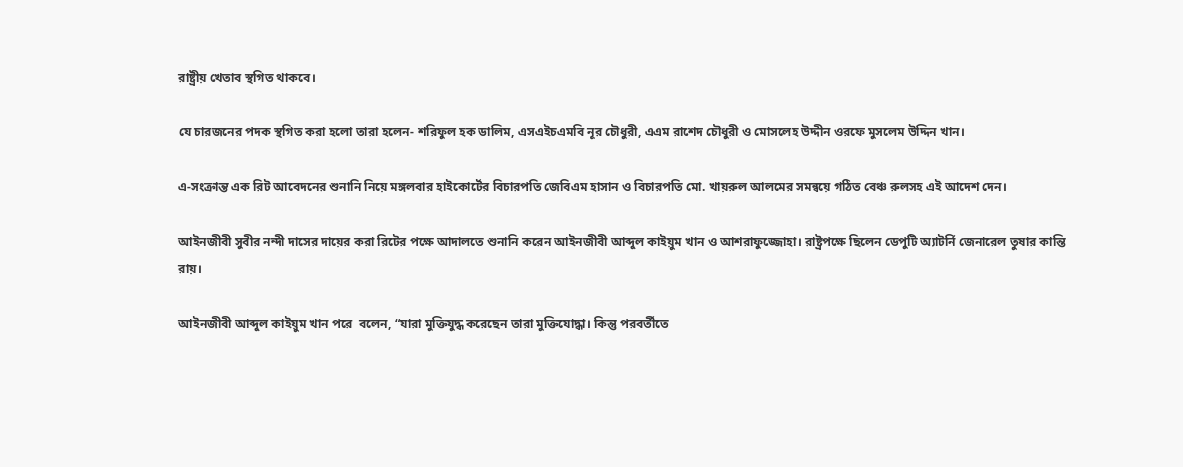রাষ্ট্রীয় খেতাব স্থগিত থাকবে।

যে চারজনের পদক স্থগিত করা হলো তারা হলেন- শরিফুল হক ডালিম, এসএইচএমবি নূর চৌধুরী, এএম রাশেদ চৌধুরী ও মোসলেহ উদ্দীন ওরফে মুসলেম উদ্দিন খান।

এ-সংক্রান্ত এক রিট আবেদনের শুনানি নিয়ে মঙ্গলবার হাইকোর্টের বিচারপতি জেবিএম হাসান ও বিচারপতি মো. খায়রুল আলমের সমন্বয়ে গঠিত বেঞ্চ রুলসহ এই আদেশ দেন।

আইনজীবী সুবীর নন্দী দাসের দায়ের করা রিটের পক্ষে আদালতে শুনানি করেন আইনজীবী আব্দুল কাইয়ুম খান ও আশরাফুজ্জোহা। রাষ্ট্রপক্ষে ছিলেন ডেপুটি অ্যাটর্নি জেনারেল তুষার কান্তি রায়।

আইনজীবী আব্দুল কাইয়ুম খান পরে  বলেন, “যারা মুক্তিযুদ্ধ করেছেন তারা মুক্তিযোদ্ধা। কিন্তু পরবর্তীতে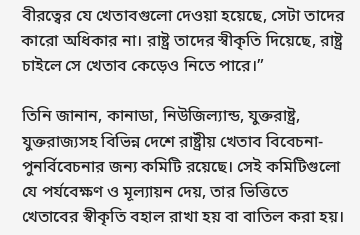বীরত্বের যে খেতাবগুলো দেওয়া হয়েছে, সেটা তাদের কারো অধিকার না। রাষ্ট্র তাদের স্বীকৃতি দিয়েছে, রাষ্ট্র চাইলে সে খেতাব কেড়েও নিতে পারে।”

তিনি জানান, কানাডা, নিউজিল্যান্ড, যুক্তরাষ্ট্র, যুক্তরাজ্যসহ বিভিন্ন দেশে রাষ্ট্রীয় খেতাব বিবেচনা-পুনর্বিবেচনার জন্য কমিটি রয়েছে। সেই কমিটিগুলো যে পর্যবেক্ষণ ও মূল্যায়ন দেয়, তার ভিত্তিতে খেতাবের স্বীকৃতি বহাল রাখা হয় বা বাতিল করা হয়।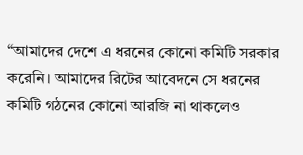“আমাদের দেশে এ ধরনের কোনো কমিটি সরকার করেনি। আমাদের রিটের আবেদনে সে ধরনের কমিটি গঠনের কোনো আরজি না থাকলেও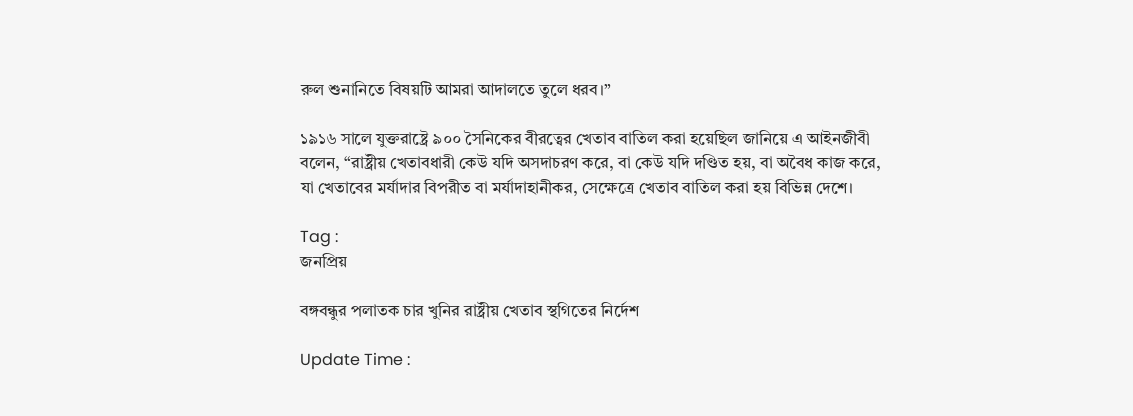রুল শুনানিতে বিষয়টি আমরা আদালতে তুলে ধরব।”

১৯১৬ সালে যুক্তরাষ্ট্রে ৯০০ সৈনিকের বীরত্বের খেতাব বাতিল করা হয়েছিল জানিয়ে এ আইনজীবী বলেন, “রাষ্ট্রীয় খেতাবধারী কেউ যদি অসদাচরণ করে, বা কেউ যদি দণ্ডিত হয়, বা অবৈধ কাজ করে, যা খেতাবের মর্যাদার বিপরীত বা মর্যাদাহানীকর, সেক্ষেত্রে খেতাব বাতিল করা হয় বিভিন্ন দেশে।

Tag :
জনপ্রিয়

বঙ্গবন্ধুর পলাতক চার খুনির রাষ্ট্রীয় খেতাব স্থগিতের নির্দেশ

Update Time :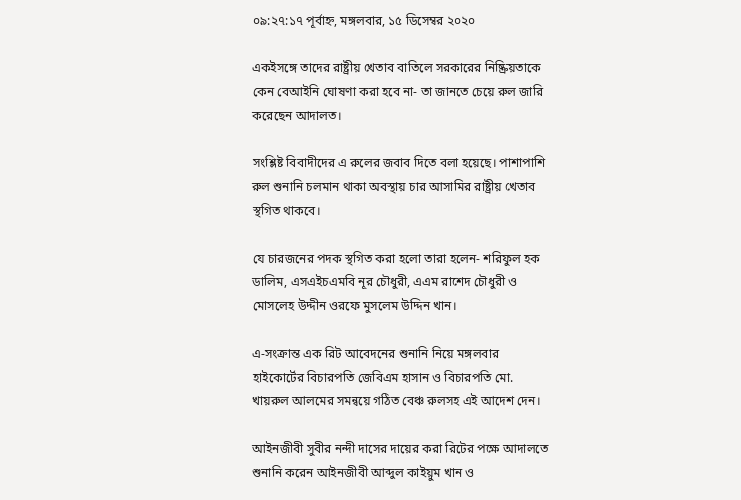০৯:২৭:১৭ পূর্বাহ্ন, মঙ্গলবার, ১৫ ডিসেম্বর ২০২০

একইসঙ্গে তাদের রাষ্ট্রীয় খেতাব বাতিলে সরকারের নিষ্ক্রিয়তাকে কেন বেআইনি ঘোষণা করা হবে না- তা জানতে চেয়ে রুল জারি করেছেন আদালত।

সংশ্লিষ্ট বিবাদীদের এ রুলের জবাব দিতে বলা হয়েছে। পাশাপাশি রুল শুনানি চলমান থাকা অবস্থায় চার আসামির রাষ্ট্রীয় খেতাব স্থগিত থাকবে।

যে চারজনের পদক স্থগিত করা হলো তারা হলেন- শরিফুল হক ডালিম, এসএইচএমবি নূর চৌধুরী, এএম রাশেদ চৌধুরী ও মোসলেহ উদ্দীন ওরফে মুসলেম উদ্দিন খান।

এ-সংক্রান্ত এক রিট আবেদনের শুনানি নিয়ে মঙ্গলবার হাইকোর্টের বিচারপতি জেবিএম হাসান ও বিচারপতি মো. খায়রুল আলমের সমন্বয়ে গঠিত বেঞ্চ রুলসহ এই আদেশ দেন।

আইনজীবী সুবীর নন্দী দাসের দায়ের করা রিটের পক্ষে আদালতে শুনানি করেন আইনজীবী আব্দুল কাইয়ুম খান ও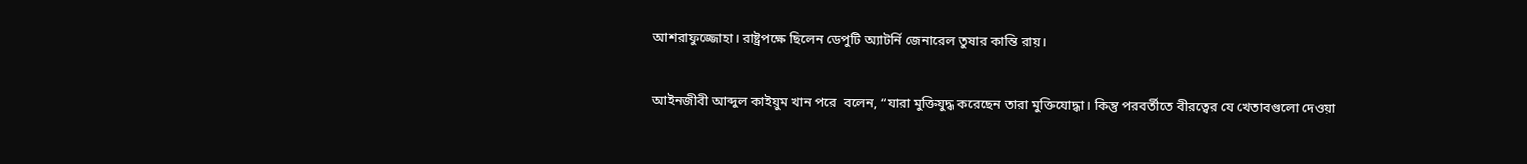আশরাফুজ্জোহা। রাষ্ট্রপক্ষে ছিলেন ডেপুটি অ্যাটর্নি জেনারেল তুষার কান্তি রায়।

আইনজীবী আব্দুল কাইয়ুম খান পরে  বলেন, “যারা মুক্তিযুদ্ধ করেছেন তারা মুক্তিযোদ্ধা। কিন্তু পরবর্তীতে বীরত্বের যে খেতাবগুলো দেওয়া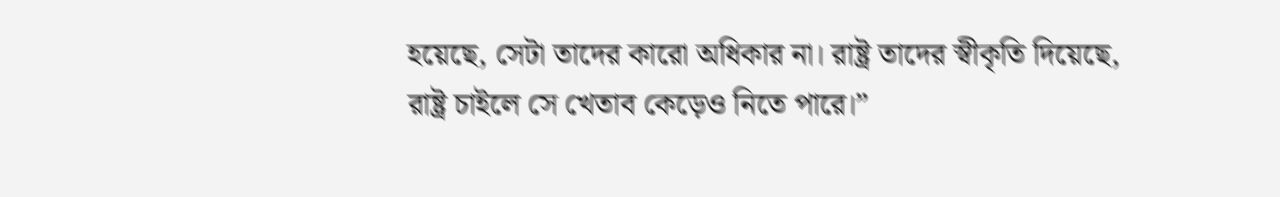হয়েছে, সেটা তাদের কারো অধিকার না। রাষ্ট্র তাদের স্বীকৃতি দিয়েছে, রাষ্ট্র চাইলে সে খেতাব কেড়েও নিতে পারে।”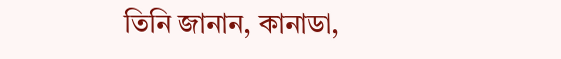তিনি জানান, কানাডা,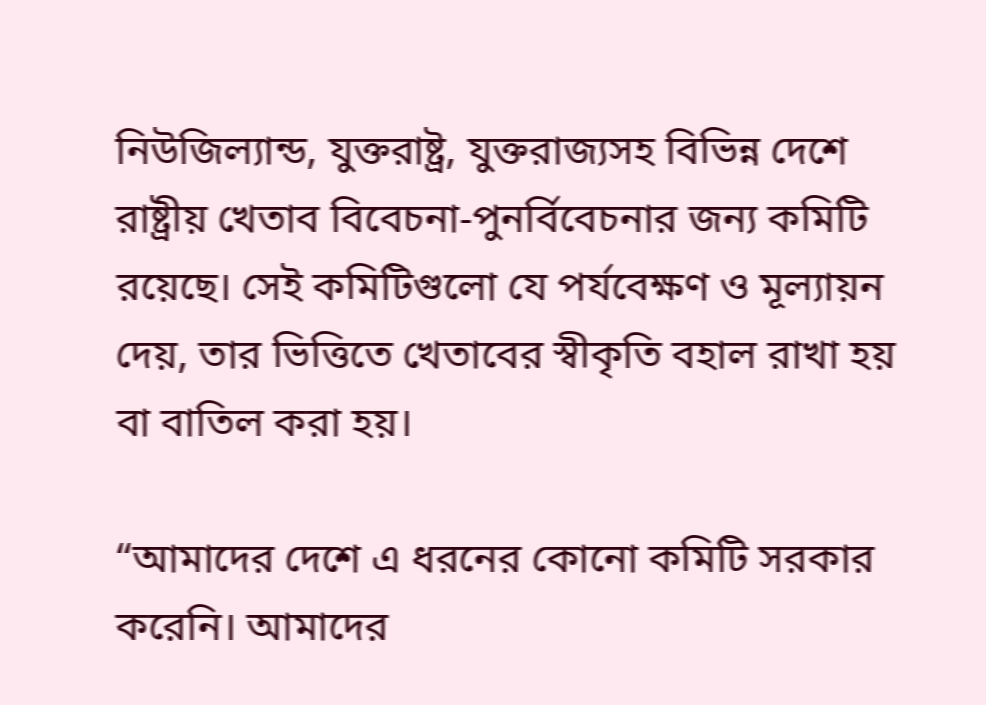নিউজিল্যান্ড, যুক্তরাষ্ট্র, যুক্তরাজ্যসহ বিভিন্ন দেশে রাষ্ট্রীয় খেতাব বিবেচনা-পুনর্বিবেচনার জন্য কমিটি রয়েছে। সেই কমিটিগুলো যে পর্যবেক্ষণ ও মূল্যায়ন দেয়, তার ভিত্তিতে খেতাবের স্বীকৃতি বহাল রাখা হয় বা বাতিল করা হয়।

“আমাদের দেশে এ ধরনের কোনো কমিটি সরকার করেনি। আমাদের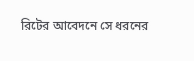রিটের আবেদনে সে ধরনের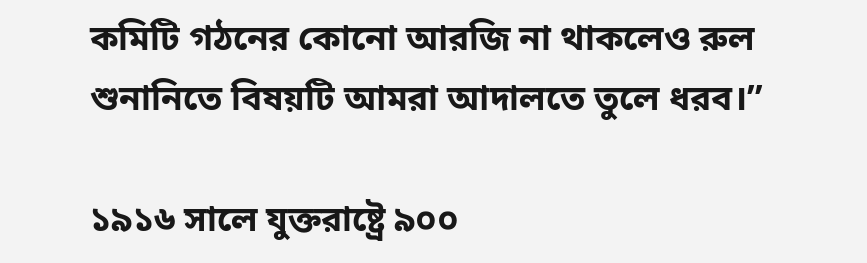কমিটি গঠনের কোনো আরজি না থাকলেও রুল শুনানিতে বিষয়টি আমরা আদালতে তুলে ধরব।”

১৯১৬ সালে যুক্তরাষ্ট্রে ৯০০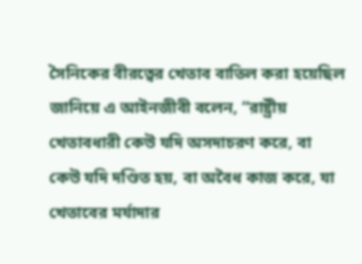সৈনিকের বীরত্বের খেতাব বাতিল করা হয়েছিল জানিয়ে এ আইনজীবী বলেন, “রাষ্ট্রীয় খেতাবধারী কেউ যদি অসদাচরণ করে, বা কেউ যদি দণ্ডিত হয়, বা অবৈধ কাজ করে, যা খেতাবের মর্যাদার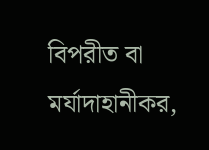বিপরীত বা মর্যাদাহানীকর,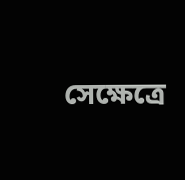সেক্ষেত্রে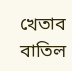খেতাব বাতিল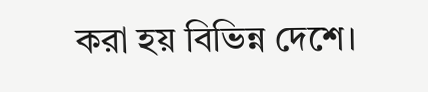করা হয় বিভিন্ন দেশে।